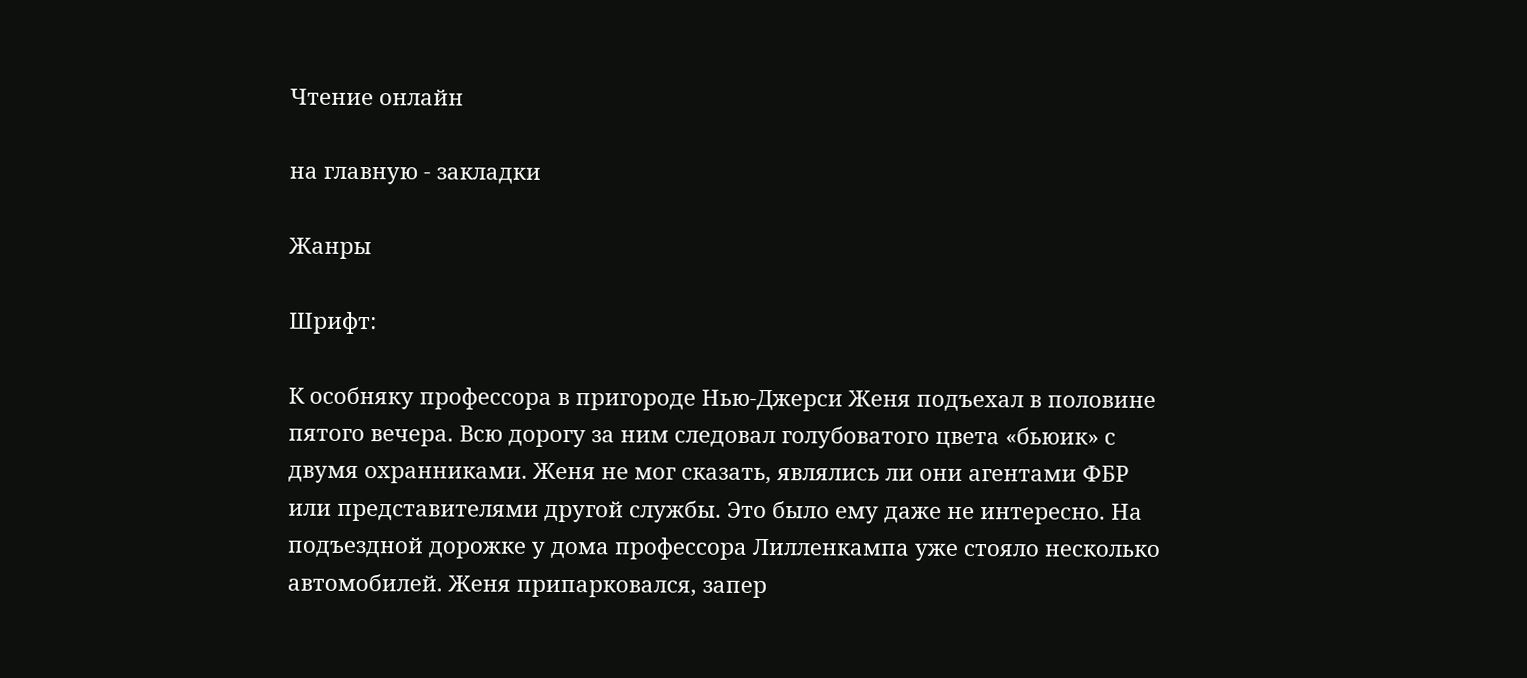Чтение онлайн

на главную - закладки

Жанры

Шрифт:

К особняку профессора в пригороде Нью-Джерси Женя подъехал в половине пятого вечера. Всю дорогу за ним следовал голубоватого цвета «бьюик» с двумя охранниками. Женя не мог сказать, являлись ли они агентами ФБР или представителями другой службы. Это было ему даже не интересно. На подъездной дорожке у дома профессора Лилленкампа уже стояло несколько автомобилей. Женя припарковался, запер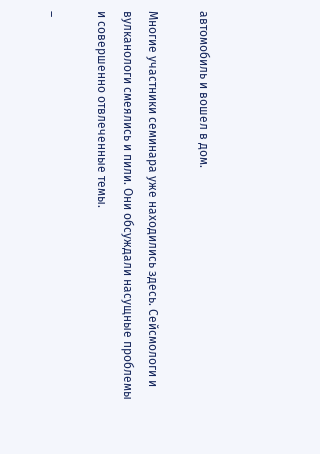автомобиль и вошел в дом.

Многие участники семинара уже находились здесь. Сейсмологи и вулканологи смеялись и пили. Они обсуждали насущные проблемы и совершенно отвлеченные темы.

–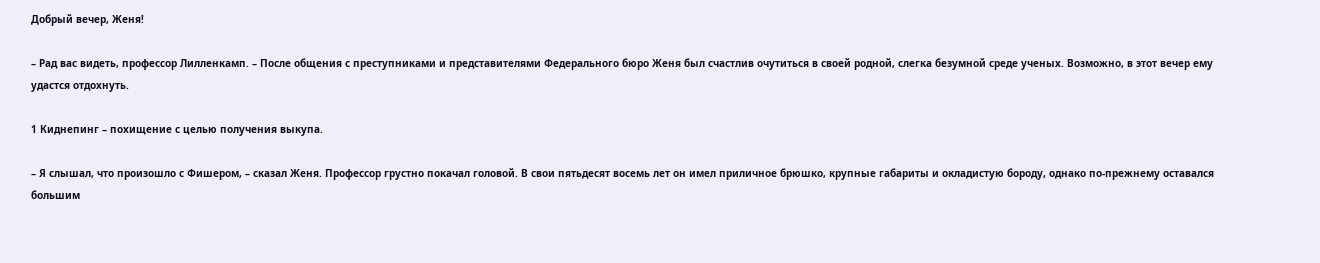Добрый вечер, Женя!

– Рад вас видеть, профессор Лилленкамп. – После общения с преступниками и представителями Федерального бюро Женя был счастлив очутиться в своей родной, слегка безумной среде ученых. Возможно, в этот вечер ему удастся отдохнуть.

1 Киднепинг – похищение с целью получения выкупа.

– Я слышал, что произошло с Фишером, – сказал Женя. Профессор грустно покачал головой. В свои пятьдесят восемь лет он имел приличное брюшко, крупные габариты и окладистую бороду, однако по-прежнему оставался большим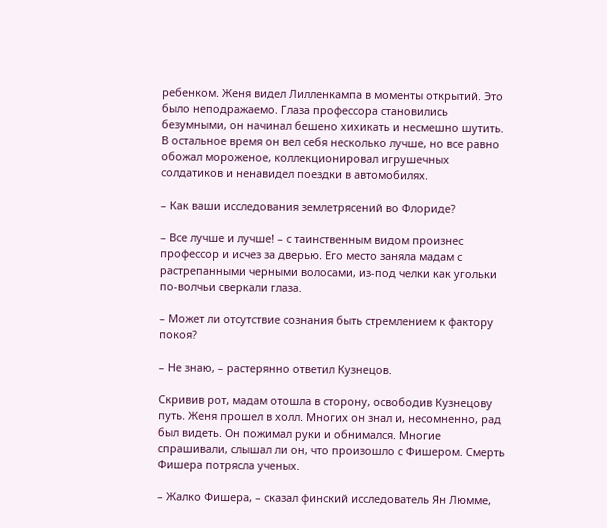ребенком. Женя видел Лилленкампа в моменты открытий. Это было неподражаемо. Глаза профессора становились безумными, он начинал бешено хихикать и несмешно шутить. В остальное время он вел себя несколько лучше, но все равно обожал мороженое, коллекционировал игрушечных солдатиков и ненавидел поездки в автомобилях.

– Как ваши исследования землетрясений во Флориде?

– Все лучше и лучше! – с таинственным видом произнес профессор и исчез за дверью. Его место заняла мадам с растрепанными черными волосами, из-под челки как угольки по-волчьи сверкали глаза.

– Может ли отсутствие сознания быть стремлением к фактору покоя?

– Не знаю, – растерянно ответил Кузнецов.

Скривив рот, мадам отошла в сторону, освободив Кузнецову путь. Женя прошел в холл. Многих он знал и, несомненно, рад был видеть. Он пожимал руки и обнимался. Многие спрашивали, слышал ли он, что произошло с Фишером. Смерть Фишера потрясла ученых.

– Жалко Фишера, – сказал финский исследователь Ян Люмме,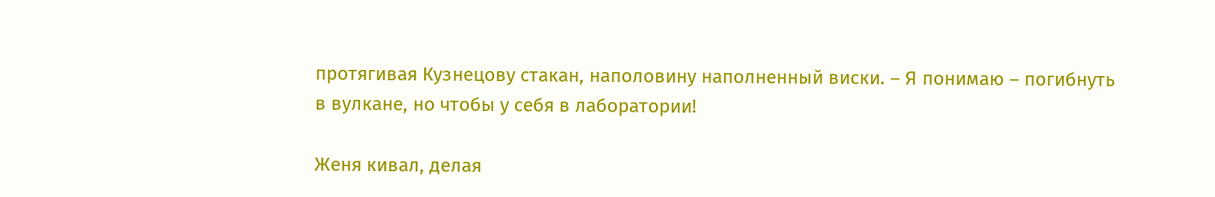протягивая Кузнецову стакан, наполовину наполненный виски. – Я понимаю – погибнуть в вулкане, но чтобы у себя в лаборатории!

Женя кивал, делая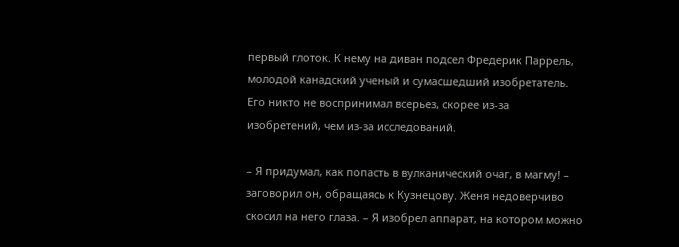первый глоток. К нему на диван подсел Фредерик Паррель, молодой канадский ученый и сумасшедший изобретатель. Его никто не воспринимал всерьез, скорее из-за изобретений, чем из-за исследований.

– Я придумал, как попасть в вулканический очаг, в магму! – заговорил он, обращаясь к Кузнецову. Женя недоверчиво скосил на него глаза. – Я изобрел аппарат, на котором можно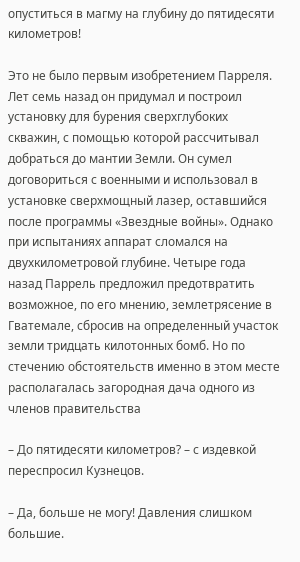опуститься в магму на глубину до пятидесяти километров!

Это не было первым изобретением Парреля. Лет семь назад он придумал и построил установку для бурения сверхглубоких скважин, с помощью которой рассчитывал добраться до мантии Земли. Он сумел договориться с военными и использовал в установке сверхмощный лазер, оставшийся после программы «Звездные войны». Однако при испытаниях аппарат сломался на двухкилометровой глубине. Четыре года назад Паррель предложил предотвратить возможное, по его мнению, землетрясение в Гватемале, сбросив на определенный участок земли тридцать килотонных бомб. Но по стечению обстоятельств именно в этом месте располагалась загородная дача одного из членов правительства

– До пятидесяти километров? – с издевкой переспросил Кузнецов.

– Да, больше не могу! Давления слишком большие.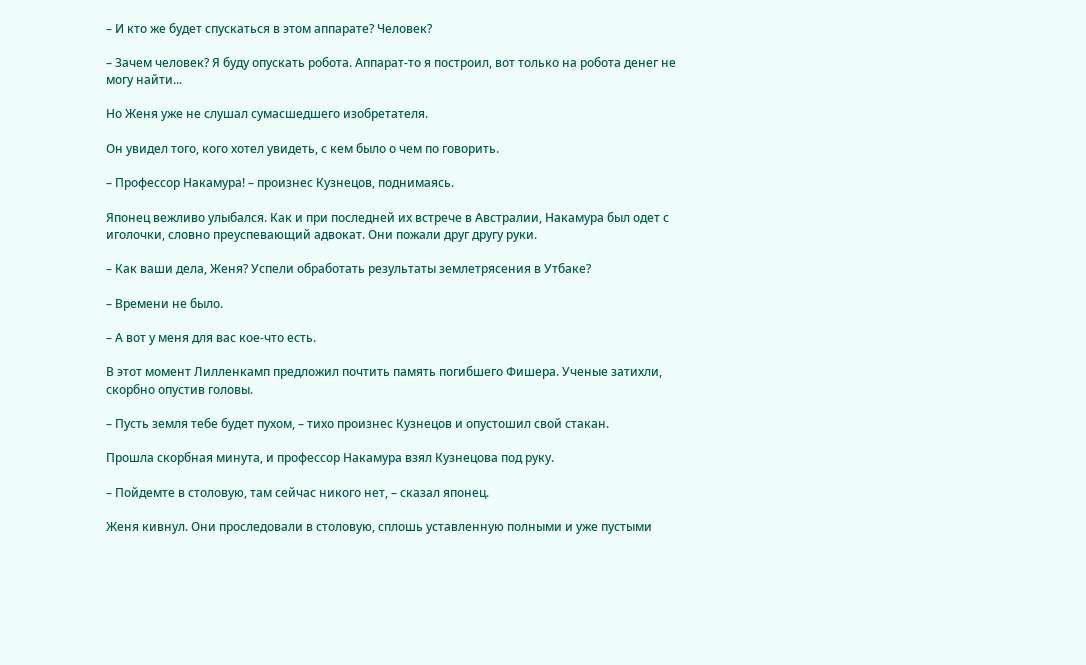– И кто же будет спускаться в этом аппарате? Человек?

– Зачем человек? Я буду опускать робота. Аппарат-то я построил, вот только на робота денег не могу найти...

Но Женя уже не слушал сумасшедшего изобретателя.

Он увидел того, кого хотел увидеть, с кем было о чем по говорить.

– Профессор Накамура! – произнес Кузнецов, поднимаясь.

Японец вежливо улыбался. Как и при последней их встрече в Австралии, Накамура был одет с иголочки, словно преуспевающий адвокат. Они пожали друг другу руки.

– Как ваши дела, Женя? Успели обработать результаты землетрясения в Утбаке?

– Времени не было.

– А вот у меня для вас кое-что есть.

В этот момент Лилленкамп предложил почтить память погибшего Фишера. Ученые затихли, скорбно опустив головы.

– Пусть земля тебе будет пухом, – тихо произнес Кузнецов и опустошил свой стакан.

Прошла скорбная минута, и профессор Накамура взял Кузнецова под руку.

– Пойдемте в столовую, там сейчас никого нет, – сказал японец.

Женя кивнул. Они проследовали в столовую, сплошь уставленную полными и уже пустыми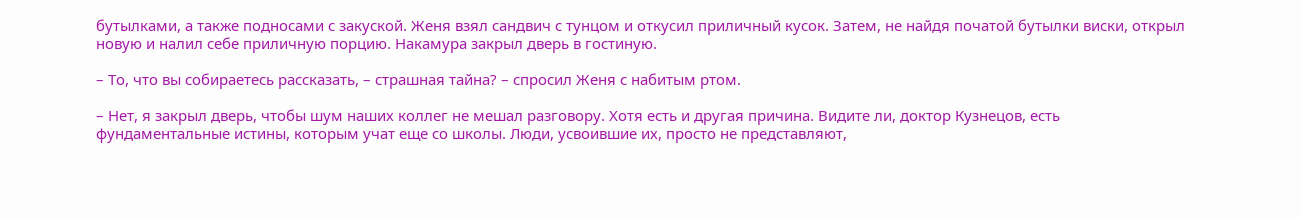бутылками, а также подносами с закуской. Женя взял сандвич с тунцом и откусил приличный кусок. Затем, не найдя початой бутылки виски, открыл новую и налил себе приличную порцию. Накамура закрыл дверь в гостиную.

– То, что вы собираетесь рассказать, – страшная тайна? – спросил Женя с набитым ртом.

– Нет, я закрыл дверь, чтобы шум наших коллег не мешал разговору. Хотя есть и другая причина. Видите ли, доктор Кузнецов, есть фундаментальные истины, которым учат еще со школы. Люди, усвоившие их, просто не представляют,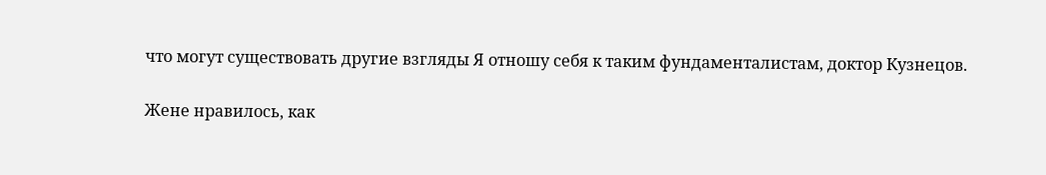что могут существовать другие взгляды Я отношу себя к таким фундаменталистам, доктор Кузнецов.

Жене нравилось, как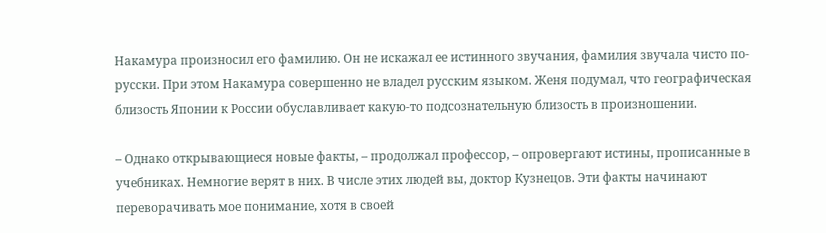Накамура произносил его фамилию. Он не искажал ее истинного звучания, фамилия звучала чисто по-русски. При этом Накамура совершенно не владел русским языком. Женя подумал, что географическая близость Японии к России обуславливает какую-то подсознательную близость в произношении.

– Однако открывающиеся новые факты, – продолжал профессор, – опровергают истины, прописанные в учебниках. Немногие верят в них. В числе этих людей вы, доктор Кузнецов. Эти факты начинают переворачивать мое понимание, хотя в своей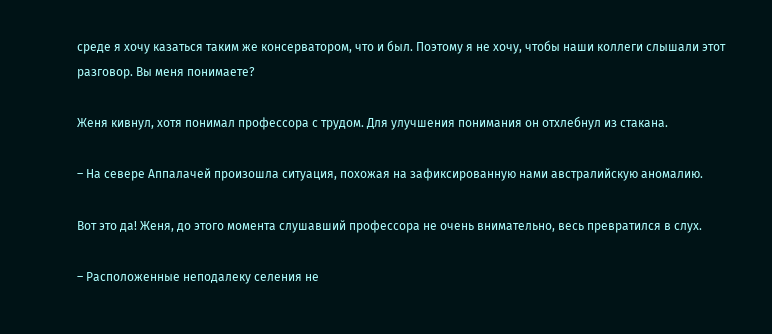среде я хочу казаться таким же консерватором, что и был. Поэтому я не хочу, чтобы наши коллеги слышали этот разговор. Вы меня понимаете?

Женя кивнул, хотя понимал профессора с трудом. Для улучшения понимания он отхлебнул из стакана.

– На севере Аппалачей произошла ситуация, похожая на зафиксированную нами австралийскую аномалию.

Вот это да! Женя, до этого момента слушавший профессора не очень внимательно, весь превратился в слух.

– Расположенные неподалеку селения не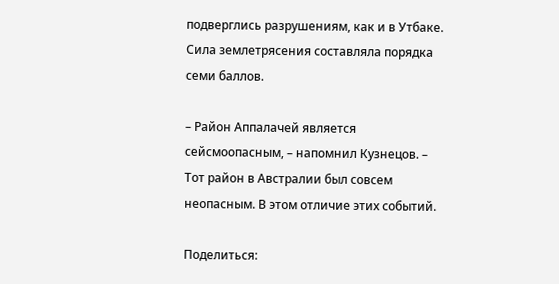подверглись разрушениям, как и в Утбаке. Сила землетрясения составляла порядка семи баллов.

– Район Аппалачей является сейсмоопасным, – напомнил Кузнецов. – Тот район в Австралии был совсем неопасным. В этом отличие этих событий.

Поделиться: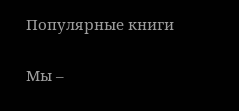Популярные книги

Мы –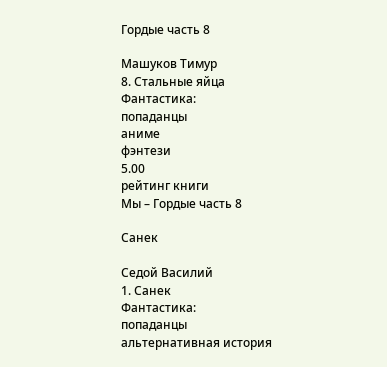Гордые часть 8

Машуков Тимур
8. Стальные яйца
Фантастика:
попаданцы
аниме
фэнтези
5.00
рейтинг книги
Мы – Гордые часть 8

Санек

Седой Василий
1. Санек
Фантастика:
попаданцы
альтернативная история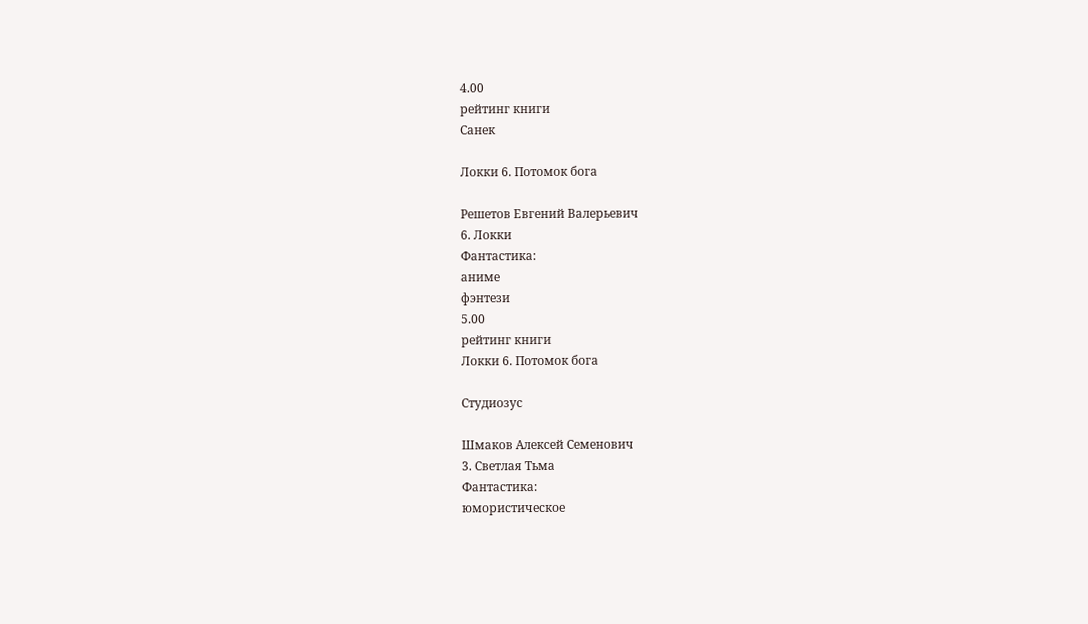4.00
рейтинг книги
Санек

Локки 6. Потомок бога

Решетов Евгений Валерьевич
6. Локки
Фантастика:
аниме
фэнтези
5.00
рейтинг книги
Локки 6. Потомок бога

Студиозус

Шмаков Алексей Семенович
3. Светлая Тьма
Фантастика:
юмористическое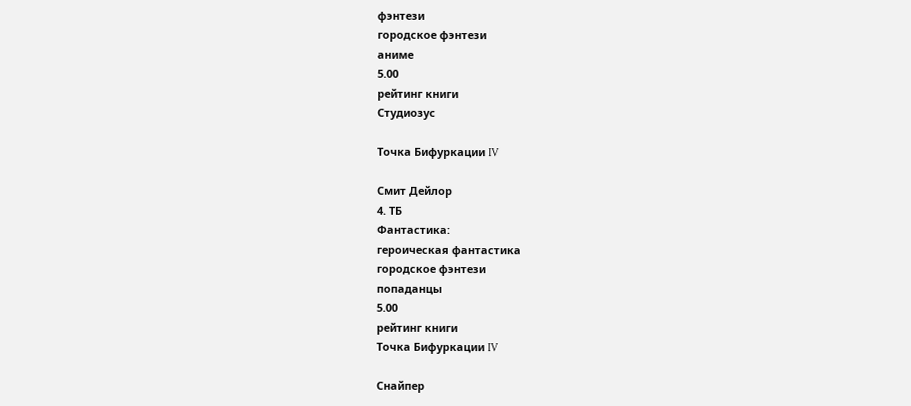фэнтези
городское фэнтези
аниме
5.00
рейтинг книги
Студиозус

Точка Бифуркации IV

Смит Дейлор
4. ТБ
Фантастика:
героическая фантастика
городское фэнтези
попаданцы
5.00
рейтинг книги
Точка Бифуркации IV

Снайпер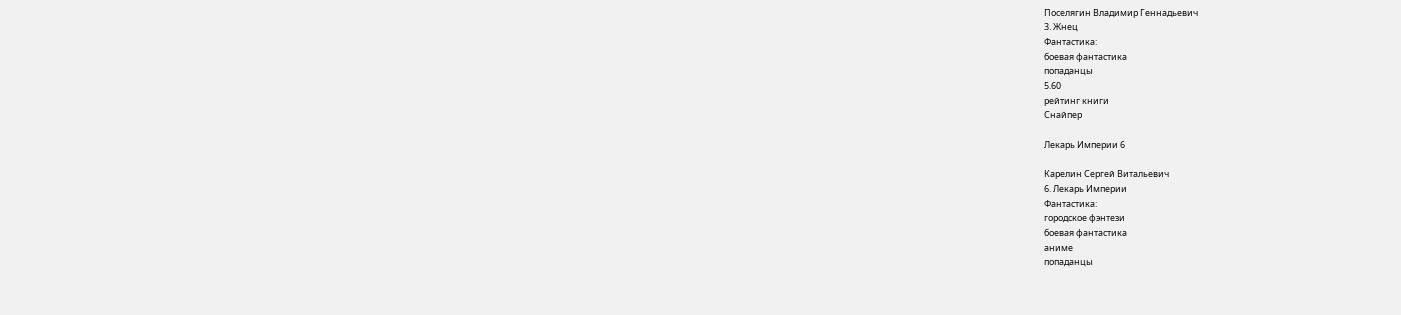Поселягин Владимир Геннадьевич
3. Жнец
Фантастика:
боевая фантастика
попаданцы
5.60
рейтинг книги
Снайпер

Лекарь Империи 6

Карелин Сергей Витальевич
6. Лекарь Империи
Фантастика:
городское фэнтези
боевая фантастика
аниме
попаданцы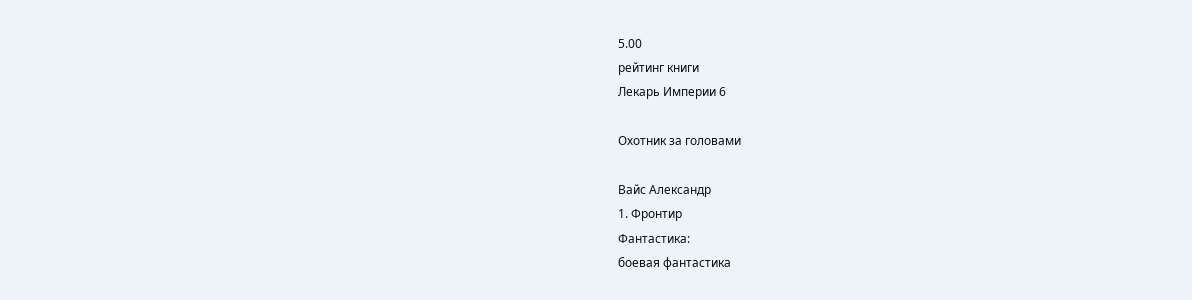5.00
рейтинг книги
Лекарь Империи 6

Охотник за головами

Вайс Александр
1. Фронтир
Фантастика:
боевая фантастика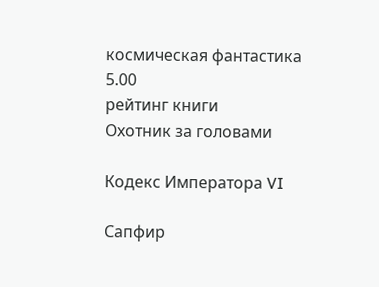космическая фантастика
5.00
рейтинг книги
Охотник за головами

Кодекс Императора VI

Сапфир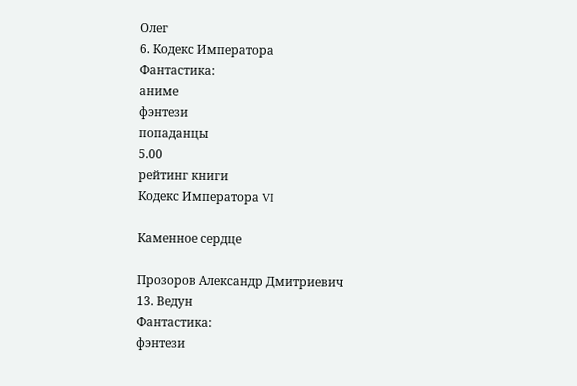Олег
6. Кодекс Императора
Фантастика:
аниме
фэнтези
попаданцы
5.00
рейтинг книги
Кодекс Императора VI

Каменное сердце

Прозоров Александр Дмитриевич
13. Ведун
Фантастика:
фэнтези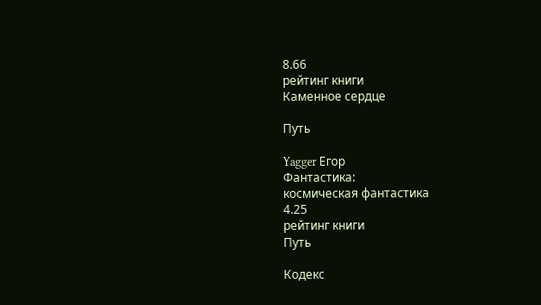8.66
рейтинг книги
Каменное сердце

Путь

Yagger Егор
Фантастика:
космическая фантастика
4.25
рейтинг книги
Путь

Кодекс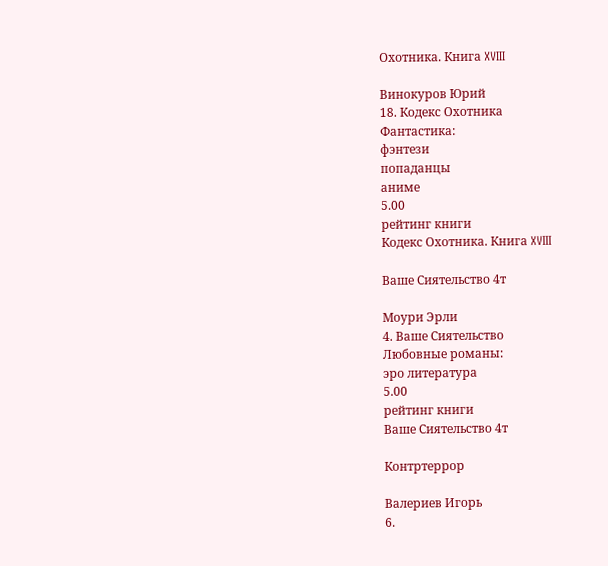Охотника. Книга XVIII

Винокуров Юрий
18. Кодекс Охотника
Фантастика:
фэнтези
попаданцы
аниме
5.00
рейтинг книги
Кодекс Охотника. Книга XVIII

Ваше Сиятельство 4т

Моури Эрли
4. Ваше Сиятельство
Любовные романы:
эро литература
5.00
рейтинг книги
Ваше Сиятельство 4т

Контртеррор

Валериев Игорь
6.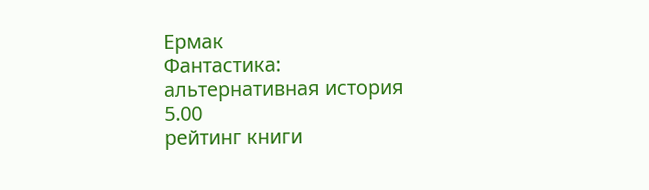Ермак
Фантастика:
альтернативная история
5.00
рейтинг книги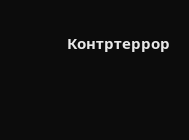Контртеррор